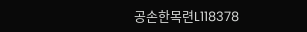공손한목련L118378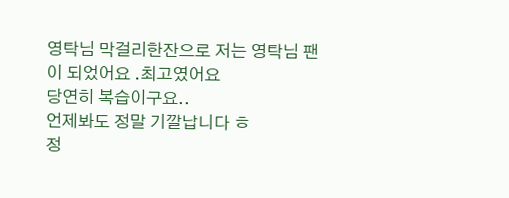영탁님 막걸리한잔으로 저는 영탁님 팬이 되었어요 .최고였어요
당연히 복습이구요..
언제봐도 정말 기깔납니다 ㅎ
정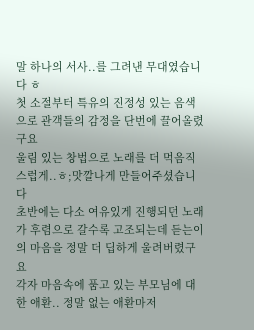말 하나의 서사..를 그려낸 무대였습니다 ㅎ
첫 소절부터 특유의 진정성 있는 음색으로 관객들의 감정을 단번에 끌어올렸구요
울림 있는 창법으로 노래를 더 먹음직스럽게..ㅎ;맛깔나게 만들어주셨습니다
초반에는 다소 여유있게 진행되던 노래가 후렴으로 갈수록 고조되는데 듣는이의 마음을 정말 더 딥하게 울려버렸구요
각자 마음속에 품고 있는 부모님에 대한 애환.. 정말 없는 애환마저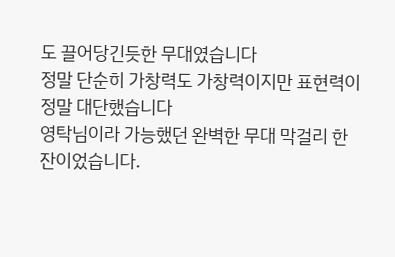도 끌어당긴듯한 무대였습니다
정말 단순히 가창력도 가창력이지만 표현력이 정말 대단했습니다
영탁님이라 가능했던 완벽한 무대 막걸리 한잔이었습니다.